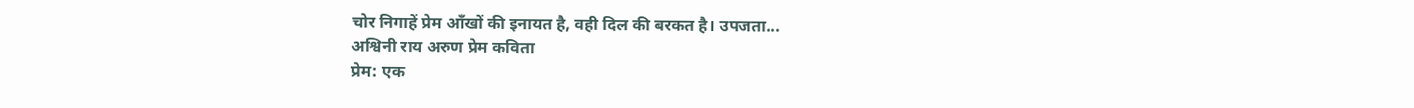चोर निगाहें प्रेम आँखों की इनायत है, वही दिल की बरकत है। उपजता...
अश्विनी राय अरुण प्रेम कविता
प्रेम: एक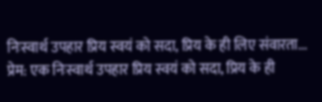निःस्वार्थ उपहार प्रिय स्वयं को सदा, प्रिय के ही लिए संवारता...
प्रेम: एक निःस्वार्थ उपहार प्रिय स्वयं को सदा, प्रिय के ही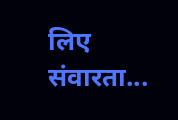लिए संवारता...